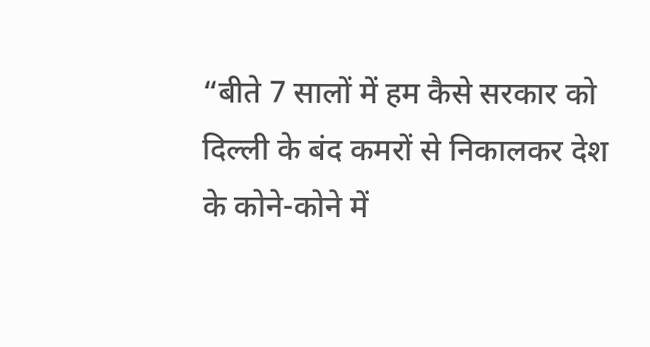“बीते 7 सालों में हम कैसे सरकार को दिल्ली के बंद कमरों से निकालकर देश के कोने-कोने में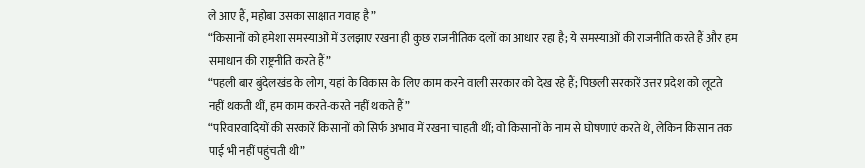ले आए हैं, महोबा उसका साक्षात गवाह है”
“किसानों को हमेशा समस्याओं में उलझाए रखना ही कुछ राजनीतिक दलों का आधार रहा है; ये समस्याओं की राजनीति करते हैं और हम समाधान की राष्ट्रनीति करते हैं”
“पहली बार बुंदेलखंड के लोग, यहां के विकास के लिए काम करने वाली सरकार को देख रहे हैं; पिछली सरकारें उत्तर प्रदेश को लूटते नहीं थकती थीं, हम काम करते-करते नहीं थकते हैं”
“परिवारवादियों की सरकारें किसानों को सिर्फ अभाव में रखना चाहती थीं; वो किसानों के नाम से घोषणाएं करते थे, लेकिन किसान तक पाई भी नहीं पहुंचती थी”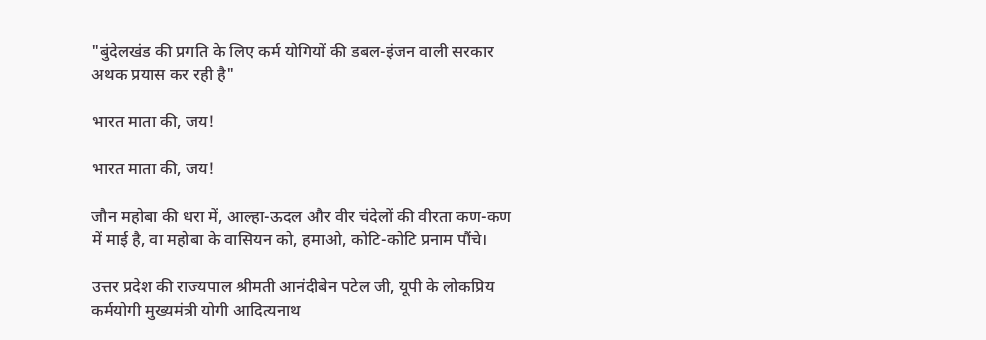"बुंदेलखंड की प्रगति के लिए कर्म योगियों की डबल-इंजन वाली सरकार अथक प्रयास कर रही है"

भारत माता की, जय!

भारत माता की, जय!

जौन महोबा की धरा में, आल्हा-ऊदल और वीर चंदेलों की वीरता कण-कण में माई है, वा महोबा के वासियन को, हमाओ, कोटि-कोटि प्रनाम पौंचे।

उत्तर प्रदेश की राज्यपाल श्रीमती आनंदीबेन पटेल जी, यूपी के लोकप्रिय कर्मयोगी मुख्यमंत्री योगी आदित्यनाथ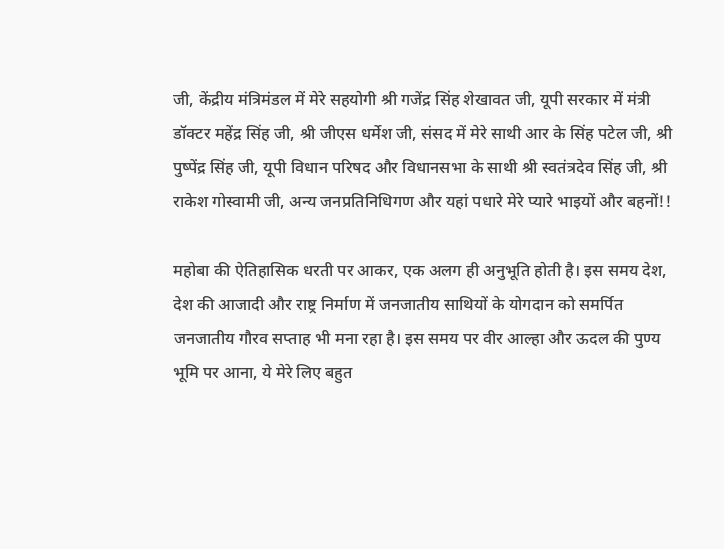जी, केंद्रीय मंत्रिमंडल में मेरे सहयोगी श्री गजेंद्र सिंह शेखावत जी, यूपी सरकार में मंत्री डॉक्टर महेंद्र सिंह जी, श्री जीएस धर्मेश जी, संसद में मेरे साथी आर के सिंह पटेल जी, श्री पुष्पेंद्र सिंह जी, यूपी विधान परिषद और विधानसभा के साथी श्री स्वतंत्रदेव सिंह जी, श्री राकेश गोस्वामी जी, अन्य जनप्रतिनिधिगण और यहां पधारे मेरे प्यारे भाइयों और बहनों!!

महोबा की ऐतिहासिक धरती पर आकर, एक अलग ही अनुभूति होती है। इस समय देश, देश की आजादी और राष्ट्र निर्माण में जनजातीय साथियों के योगदान को समर्पित जनजातीय गौरव सप्ताह भी मना रहा है। इस समय पर वीर आल्हा और ऊदल की पुण्य भूमि पर आना, ये मेरे लिए बहुत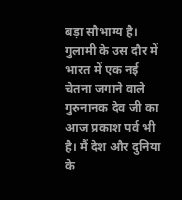बड़ा सौभाग्य है। गुलामी के उस दौर में भारत में एक नई चेतना जगाने वाले गुरुनानक देव जी का आज प्रकाश पर्व भी है। मैं देश और दुनिया के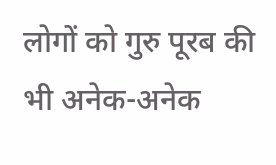लोगों को गुरु पूरब की भी अनेक-अनेक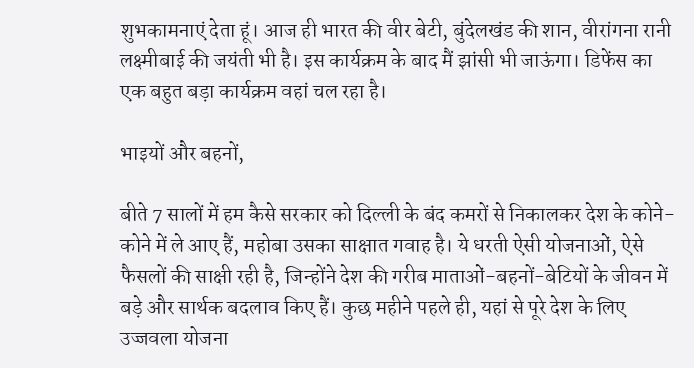शुभकामनाएं देता हूं। आज ही भारत की वीर बेटी, बुंदेलखंड की शान, वीरांगना रानी लक्ष्मीबाई की जयंती भी है। इस कार्यक्रम के बाद मैं झांसी भी जाऊंगा। डिफेंस का एक बहुत बड़ा कार्यक्रम वहां चल रहा है।

भाइयों और बहनों,

बीते 7 सालों में हम कैसे सरकार को दिल्ली के बंद कमरों से निकालकर देश के कोने-कोने में ले आए हैं, महोबा उसका साक्षात गवाह है। ये धरती ऐसी योजनाओं, ऐसे फैसलों की साक्षी रही है, जिन्होंने देश की गरीब माताओं-बहनों-बेटियों के जीवन में बड़े और सार्थक बदलाव किए हैं। कुछ महीने पहले ही, यहां से पूरे देश के लिए उज्जवला योजना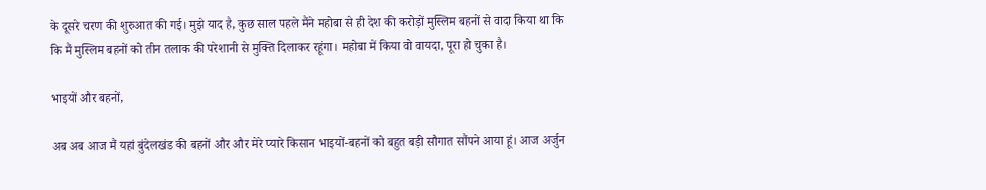के दूसरे चरण की शुरुआत की गई। मुझे याद है, कुछ साल पहले मैंने महोबा से ही देश की करोड़ों मुस्लिम बहनों से वादा किया था कि कि मैं मुस्लिम बहनों को तीन तलाक की परेशानी से मुक्ति दिलाकर रहूंगा। महोबा में किया वो वायदा, पूरा हो चुका है।

भाइयों और बहनों,

अब अब आज मैं यहां बुंदेलखंड की बहनों और और मेरे प्‍यारे किसान भाइयों-बहनों को बहुत बड़ी सौगात सौंपने आया हूं। आज अर्जुन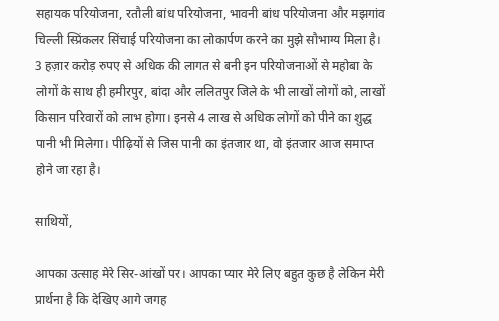सहायक परियोजना, रतौली बांध परियोजना, भावनी बांध परियोजना और मझगांव चिल्ली स्प्रिंकलर सिंचाई परियोजना का लोकार्पण करने का मुझे सौभाग्‍य मिला है। 3 हज़ार करोड़ रुपए से अधिक की लागत से बनी इन परियोजनाओं से महोबा के लोगों के साथ ही हमीरपुर, बांदा और ललितपुर जिले के भी लाखों लोगों को, लाखों किसान परिवारों को लाभ होगा। इनसे 4 लाख से अधिक लोगों को पीने का शुद्ध पानी भी मिलेगा। पीढ़ियों से जिस पानी का इंतजार था, वो इंतजार आज समाप्त होने जा रहा है।

साथियों,

आपका उत्‍साह मेरे सिर-आंखों पर। आपका प्‍यार मेरे लिए बहुत कुछ है लेकिन मेरी प्रार्थना है कि देखिए आगे जगह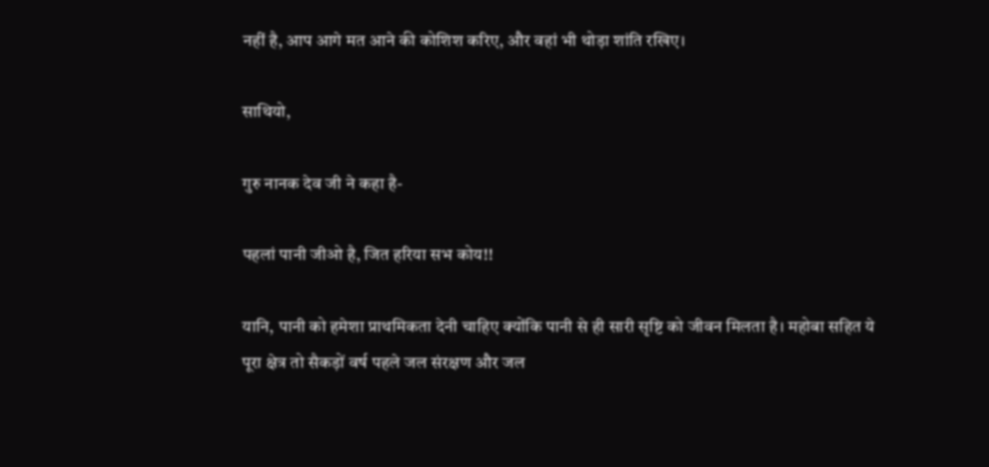नहीं है, आप आगे मत आने की कोशिश करिए, और वहां भी थोड़ा शांति रखिए।

साथियो,

गुरु नानक देव जी ने कहा है-

पहलां पानी जीओ है, जित हरिया सभ कोय!!

यानि, पानी को हमेशा प्राथमिकता देनी चाहिए क्योंकि पानी से ही सारी सृष्टि को जीवन मिलता है। महोबा सहित ये पूरा क्षेत्र तो सैकड़ों वर्ष पहले जल संरक्षण और जल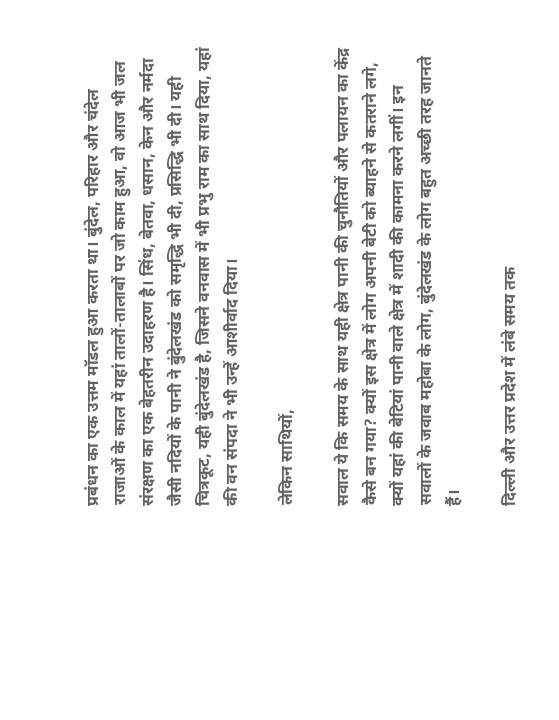प्रबंधन का एक उत्तम मॉडल हुआ करता था। बुंदेल, परिहार और चंदेल राजाओं के काल में यहां तालों-तालाबों पर जो काम हुआ, वो आज भी जल संरक्षण का एक बेहतरीन उदाहरण है। सिंध, बेतवा, धसान, केन और नर्मदा जैसी नदियों के पानी ने बुंदेलखंड को समृद्धि भी दी, प्रसिद्धि भी दी। यही चित्रकूट, यही बुंदेलखंड है, जिसने वनवास में भी प्रभु राम का साथ दिया, यहां की वन संपदा ने भी उन्हें आशीर्वाद दिया।

लेकिन साथियों,

सवाल ये कि समय के साथ यही क्षेत्र पानी की चुनौतियों और पलायन का केंद्र कैसे बन गया? क्यों इस क्षेत्र में लोग अपनी बेटी को ब्याहने से कतराने लगे, क्यों यहां की बेटियां पानी वाले क्षेत्र में शादी की कामना करने लगीं। इन सवालों के जवाब महोबा के लोग, बुंदेलखंड के लोग बहुत अच्‍छी तरह जानते हैं।

दिल्ली और उत्तर प्रदेश में लंबे समय तक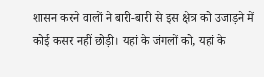शासन करने वालों ने बारी-बारी से इस क्षेत्र को उजाड़ने में कोई कसर नहीं छोड़ी। यहां के जंगलों को, यहां के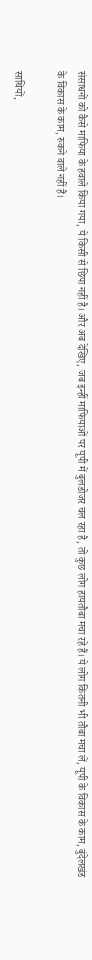संसाधनों को कैसे माफिया के हवाले किया गया, ये किसी से छिपा नहीं है। और अब देखिए, जब इन्हीं माफियाओं पर यूपी में बुलडोजर चल रहा है, तो कुछ लोग हायतौबा मचा रहे हैं। ये लोग कितनी भी तौबा मचा लें, यूपी के विकास के काम, बुंदेलखंड के विकास के काम, रुकने वाले नहीं हैं।

साथियों,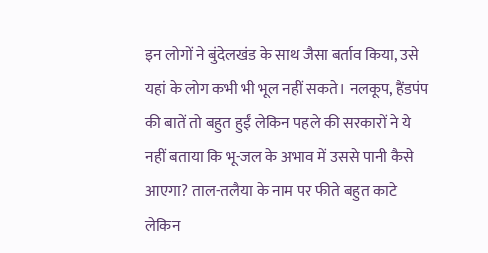इन लोगों ने बुंदेलखंड के साथ जैसा बर्ताव किया, उसे यहां के लोग कभी भी भूल नहीं सकते। नलकूप, हैंडपंप की बातें तो बहुत हुईं लेकिन पहले की सरकारों ने ये नहीं बताया कि भू-जल के अभाव में उससे पानी कैसे आएगा? ताल-तलैया के नाम पर फीते बहुत काटे लेकिन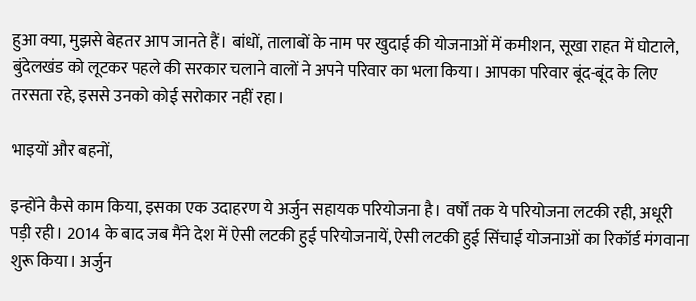हुआ क्या, मुझसे बेहतर आप जानते हैं। बांधों, तालाबों के नाम पर खुदाई की योजनाओं में कमीशन, सूखा राहत में घोटाले, बुंदेलखंड को लूटकर पहले की सरकार चलाने वालों ने अपने परिवार का भला किया। आपका परिवार बूंद-बूंद के लिए तरसता रहे, इससे उनको कोई सरोकार नहीं रहा।

भाइयों और बहनों,

इन्होंने कैसे काम किया, इसका एक उदाहरण ये अर्जुन सहायक परियोजना है। वर्षों तक ये परियोजना लटकी रही, अधूरी पड़ी रही। 2014 के बाद जब मैंने देश में ऐसी लटकी हुई परियोजनायें, ऐसी लटकी हुई सिंचाई योजनाओं का रिकॉर्ड मंगवाना शुरू किया। अर्जुन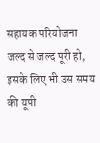सहायक परियोजना जल्द से जल्द पूरी हो, इसके लिए भी उस समय की यूपी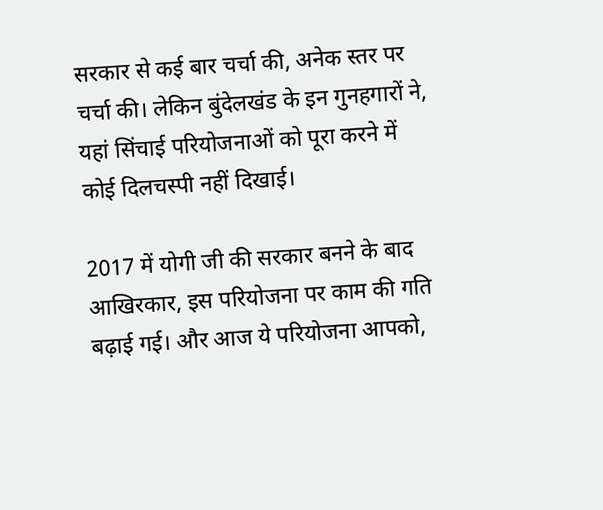सरकार से कई बार चर्चा की, अनेक स्‍तर पर चर्चा की। लेकिन बुंदेलखंड के इन गुनहगारों ने, यहां सिंचाई परियोजनाओं को पूरा करने में कोई दिलचस्पी नहीं दिखाई।

2017 में योगी जी की सरकार बनने के बाद आखिरकार, इस परियोजना पर काम की गति बढ़ाई गई। और आज ये परियोजना आपको,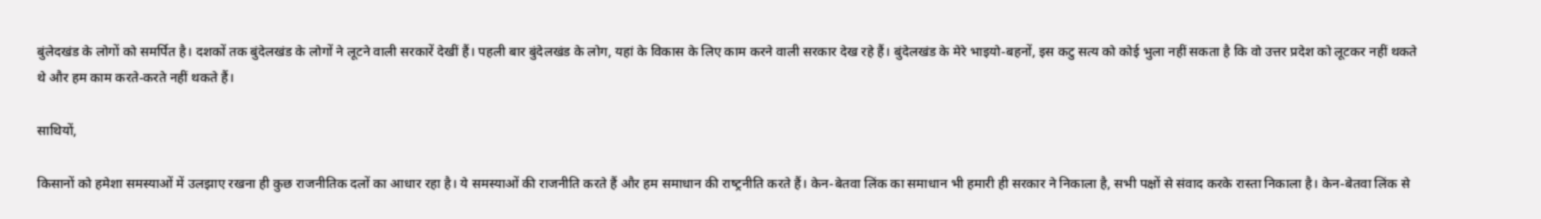बुंलेदखंड के लोगों को समर्पित है। दशकों तक बुंदेलखंड के लोगों ने लूटने वाली सरकारें देखीं हैं। पहली बार बुंदेलखंड के लोग, यहां के विकास के लिए काम करने वाली सरकार देख रहे हैं। बुंदेलखंड के मेरे भाइयो-बहनों, इस कटु सत्‍य को कोई भुला नहीं सकता है कि वो उत्तर प्रदेश को लूटकर नहीं थकते थे और हम काम करते-करते नहीं थकते हैं।

साथियों,

किसानों को हमेशा समस्याओं में उलझाए रखना ही कुछ राजनीतिक दलों का आधार रहा है। ये समस्याओं की राजनीति करते हैं और हम समाधान की राष्‍ट्रनीति करते हैं। केन-बेतवा लिंक का समाधान भी हमारी ही सरकार ने निकाला है, सभी पक्षों से संवाद करके रास्ता निकाला है। केन-बेतवा लिंक से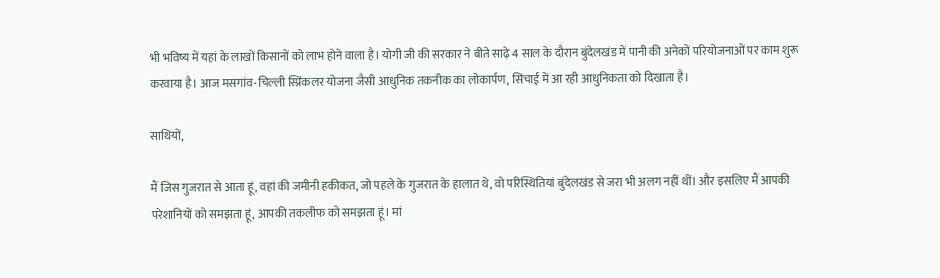भी भविष्य में यहां के लाखों किसानों को लाभ होने वाला है। योगी जी की सरकार ने बीते साढ़े 4 साल के दौरान बुंदेलखंड में पानी की अनेकों परियोजनाओं पर काम शुरू करवाया है। आज मसगांव-चिल्ली स्प्रिंकलर योजना जैसी आधुनिक तकनीक का लोकार्पण, सिंचाई में आ रही आधुनिकता को दिखाता है।

साथियों,

मैं जिस गुजरात से आता हूं, वहां की जमीनी हकीकत, जो पहले के गुजरात के हालात थे, वो परिस्थितियां बुंदेलखंड से जरा भी अलग नहीं थीं। और इसलिए मैं आपकी परेशानियों को समझता हूं, आपकी तकलीफ को समझता हूं। मां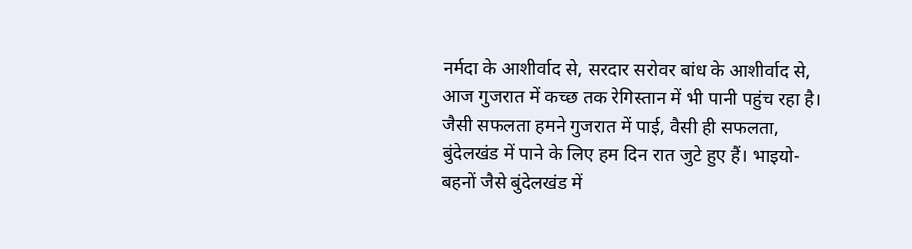नर्मदा के आशीर्वाद से, सरदार सरोवर बांध के आशीर्वाद से, आज गुजरात में कच्‍छ तक रेगिस्तान में भी पानी पहुंच रहा है। जैसी सफलता हमने गुजरात में पाई, वैसी ही सफलता, बुंदेलखंड में पाने के लिए हम दिन रात जुटे हुए हैं। भाइयो-बहनों जैसे बुंदेलखंड में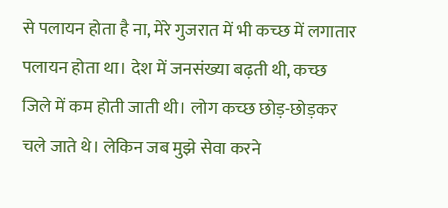से पलायन होता है ना, मेरे गुजरात में भी कच्‍छ में लगातार पलायन होता था। देश में जनसंख्‍या बढ़ती थी, कच्‍छ जिले में कम होती जाती थी। लोग कच्‍छ छोड़-छोड़कर चले जाते थे। लेकिन जब मुझे सेवा करने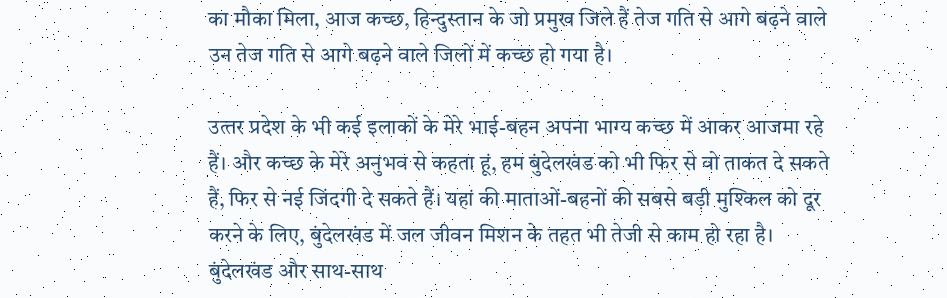का मौका मिला, आज कच्‍छ, हिन्‍दुस्‍तान के जो प्रमुख जिले हैं तेज गति से आगे बढ़ने वाले उन तेज गति से आगे बढ़ने वाले जिलों में कच्‍छ हो गया है।

उत्‍तर प्रदेश के भी कई इलाकों के मेरे भाई-बहन अपना भाग्‍य कच्‍छ में आकर आजमा रहे हैं। और कच्‍छ के मेरे अनुभव से कहता हूं, हम बुंदेलखंड को भी फिर से वो ताकत दे सकते हैं, फिर से नई जिंदगी दे सकते हैं। यहां की माताओं-बहनों की सबसे बड़ी मुश्किल को दूर करने के लिए, बुंदेलखंड में जल जीवन मिशन के तहत भी तेजी से काम हो रहा है। बुंदेलखंड और साथ-साथ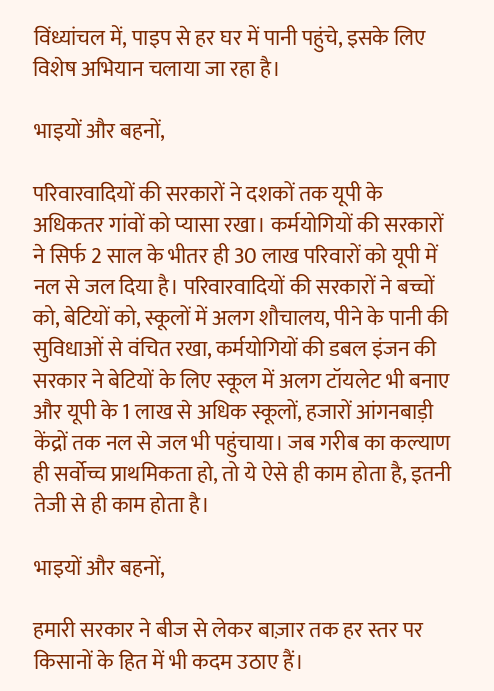विंध्यांचल में, पाइप से हर घर में पानी पहुंचे, इसके लिए विशेष अभियान चलाया जा रहा है।

भाइयों और बहनों,

परिवारवादियों की सरकारों ने दशकों तक यूपी के अधिकतर गांवों को प्यासा रखा। कर्मयोगियों की सरकारों ने सिर्फ 2 साल के भीतर ही 30 लाख परिवारों को यूपी में नल से जल दिया है। परिवारवादियों की सरकारों ने बच्चों को, बेटियों को, स्कूलों में अलग शौचालय, पीने के पानी की सुविधाओं से वंचित रखा, कर्मयोगियों की डबल इंजन की सरकार ने बेटियों के लिए स्कूल में अलग टॉयलेट भी बनाए और यूपी के 1 लाख से अधिक स्कूलों, हजारों आंगनबाड़ी केंद्रों तक नल से जल भी पहुंचाया। जब गरीब का कल्याण ही सर्वोच्च प्राथमिकता हो, तो ये ऐसे ही काम होता है, इतनी तेजी से ही काम होता है।

भाइयों और बहनों,

हमारी सरकार ने बीज से लेकर बाज़ार तक हर स्तर पर किसानों के हित में भी कदम उठाए हैं।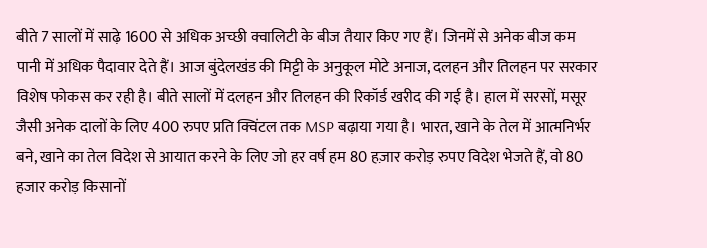बीते 7 सालों में साढ़े 1600 से अधिक अच्छी क्वालिटी के बीज तैयार किए गए हैं। जिनमें से अनेक बीज कम पानी में अधिक पैदावार देते हैं। आज बुंदेलखंड की मिट्टी के अनुकूल मोटे अनाज, दलहन और तिलहन पर सरकार विशेष फोकस कर रही है। बीते सालों में दलहन और तिलहन की रिकॉर्ड खरीद की गई है। हाल में सरसों, मसूर जैसी अनेक दालों के लिए 400 रुपए प्रति क्विंटल तक MSP बढ़ाया गया है। भारत, खाने के तेल में आत्मनिर्भर बने, खाने का तेल विदेश से आयात करने के लिए जो हर वर्ष हम 80 हज़ार करोड़ रुपए विदेश भेजते हैं, वो 80 हजार करोड़ किसानों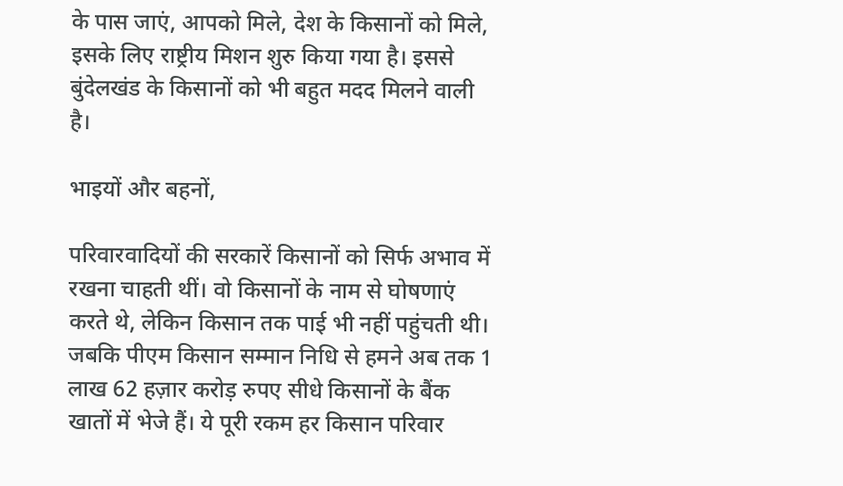के पास जाएं, आपको मिले, देश के किसानों को मिले, इसके लिए राष्ट्रीय मिशन शुरु किया गया है। इससे बुंदेलखंड के किसानों को भी बहुत मदद मिलने वाली है।

भाइयों और बहनों,

परिवारवादियों की सरकारें किसानों को सिर्फ अभाव में रखना चाहती थीं। वो किसानों के नाम से घोषणाएं करते थे, लेकिन किसान तक पाई भी नहीं पहुंचती थी। जबकि पीएम किसान सम्मान निधि से हमने अब तक 1 लाख 62 हज़ार करोड़ रुपए सीधे किसानों के बैंक खातों में भेजे हैं। ये पूरी रकम हर किसान परिवार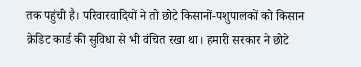तक पहुंची है। परिवारवादियों ने तो छोटे किसानों-पशुपालकों को किसान क्रेडिट कार्ड की सुविधा से भी वंचित रखा था। हमारी सरकार ने छोटे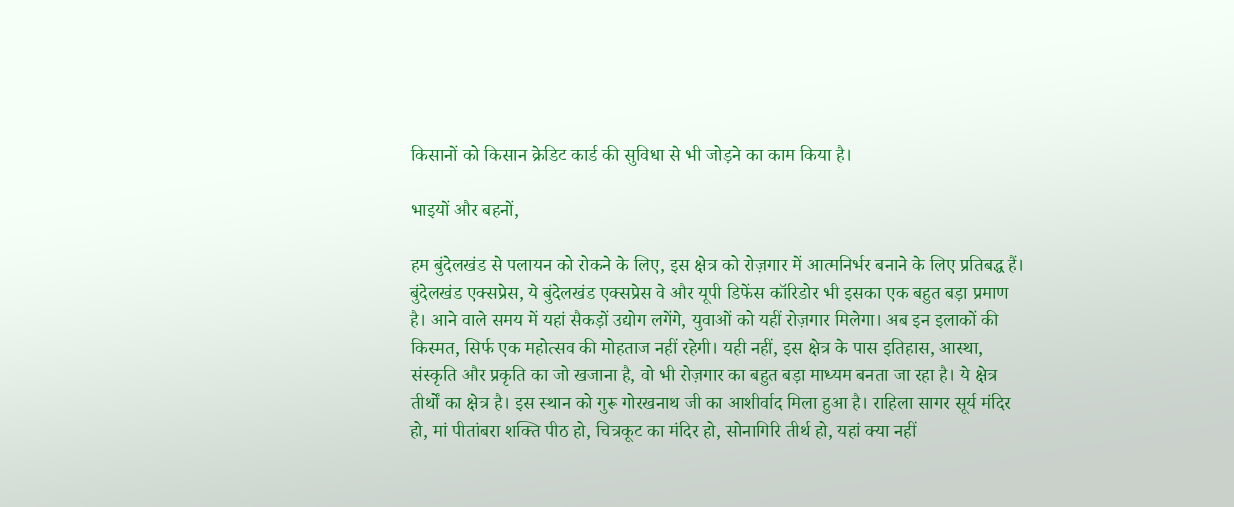किसानों को किसान क्रेडिट कार्ड की सुविधा से भी जोड़ने का काम किया है।

भाइयों और बहनों,

हम बुंदेलखंड से पलायन को रोकने के लिए, इस क्षेत्र को रोज़गार में आत्मनिर्भर बनाने के लिए प्रतिबद्ध हैं। बुंदेलखंड एक्‍सप्रेस, ये बुंदेलखंड एक्सप्रेस वे और यूपी डिफेंस कॉरिडोर भी इसका एक बहुत बड़ा प्रमाण है। आने वाले समय में यहां सैकड़ों उद्योग लगेंगे, युवाओं को यहीं रोज़गार मिलेगा। अब इन इलाकों की किस्मत, सिर्फ एक महोत्सव की मोहताज नहीं रहेगी। यही नहीं, इस क्षेत्र के पास इतिहास, आस्था, संस्कृति और प्रकृति का जो खजाना है, वो भी रोज़गार का बहुत बड़ा माध्यम बनता जा रहा है। ये क्षेत्र तीर्थों का क्षेत्र है। इस स्थान को गुरू गोरखनाथ जी का आशीर्वाद मिला हुआ है। राहिला सागर सूर्य मंदिर हो, मां पीतांबरा शक्ति पीठ हो, चित्रकूट का मंदिर हो, सोनागिरि तीर्थ हो, यहां क्या नहीं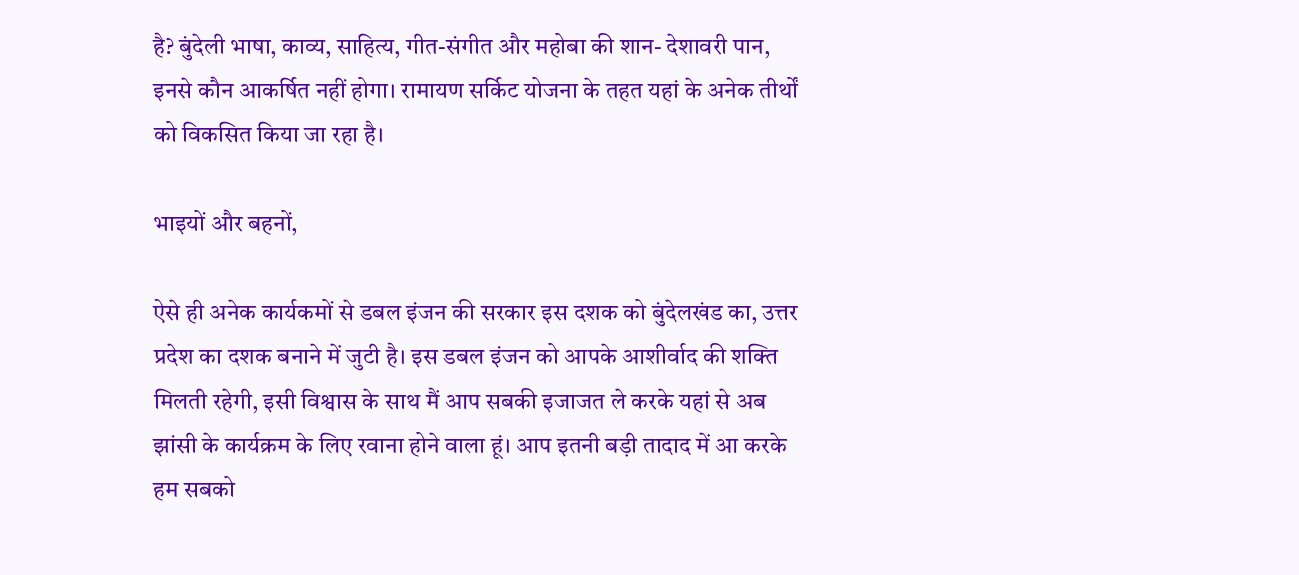है? बुंदेली भाषा, काव्य, साहित्य, गीत-संगीत और महोबा की शान- देशावरी पान, इनसे कौन आकर्षित नहीं होगा। रामायण सर्किट योजना के तहत यहां के अनेक तीर्थों को विकसित किया जा रहा है।

भाइयों और बहनों,

ऐसे ही अनेक कार्यकमों से डबल इंजन की सरकार इस दशक को बुंदेलखंड का, उत्तर प्रदेश का दशक बनाने में जुटी है। इस डबल इंजन को आपके आशीर्वाद की शक्ति मिलती रहेगी, इसी विश्वास के साथ मैं आप सबकी इजाजत ले करके यहां से अब झांसी के कार्यक्रम के लिए रवाना होने वाला हूं। आप इतनी बड़ी तादाद में आ करके हम सबको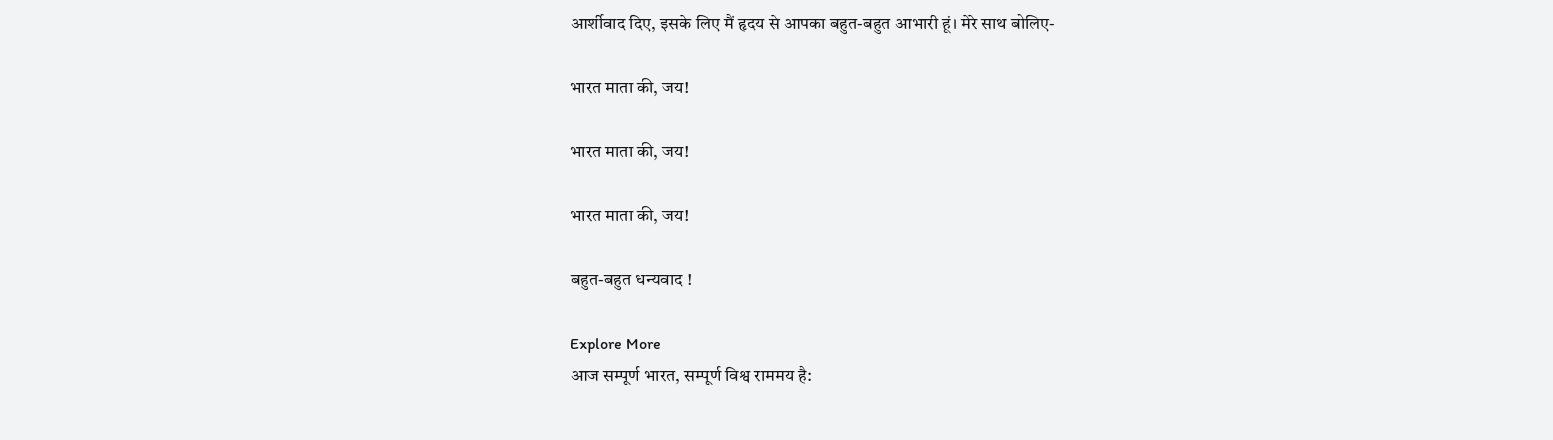आर्शीवाद दिए, इसके लिए मैं हृदय से आपका बहुत-बहुत आभारी हूं। मेरे साथ बोलिए-

भारत माता की, जय!

भारत माता की, जय!

भारत माता की, जय!

बहुत-बहुत धन्यवाद !

Explore More
आज सम्पूर्ण भारत, सम्पूर्ण विश्व राममय है: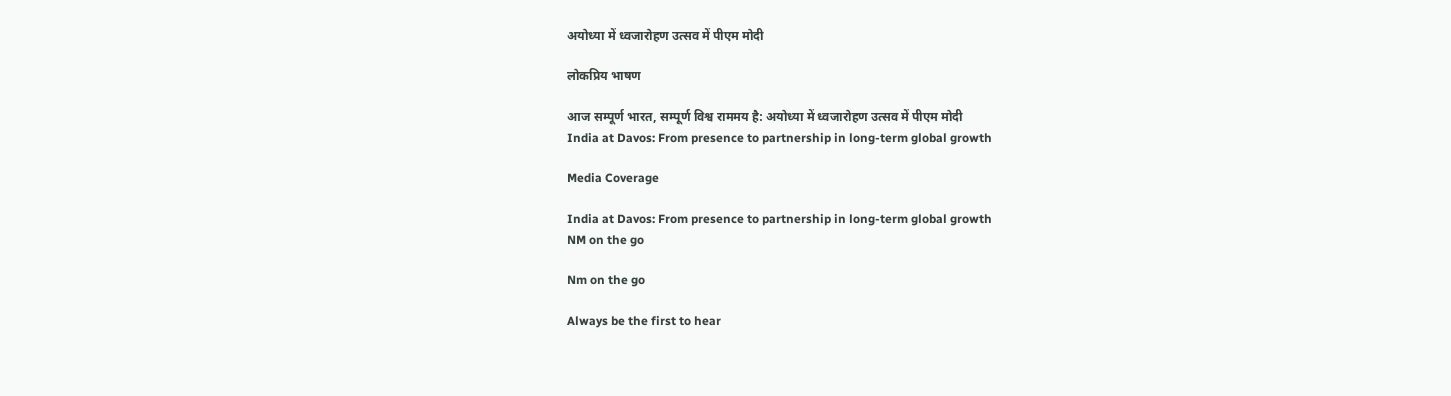अयोध्या में ध्वजारोहण उत्सव में पीएम मोदी

लोकप्रिय भाषण

आज सम्पूर्ण भारत, सम्पूर्ण विश्व राममय है: अयोध्या में ध्वजारोहण उत्सव में पीएम मोदी
India at Davos: From presence to partnership in long-term global growth

Media Coverage

India at Davos: From presence to partnership in long-term global growth
NM on the go

Nm on the go

Always be the first to hear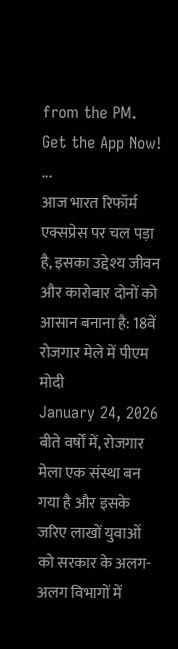from the PM. Get the App Now!
...
आज भारत रिफॉर्म एक्सप्रेस पर चल पड़ा है, इसका उद्देश्य जीवन और कारोबार दोनों को आसान बनाना है: 18वें रोजगार मेले में पीएम मोदी
January 24, 2026
बीते वर्षों में, रोजगार मेला एक संस्था बन गया है और इसके जरिए लाखों युवाओं को सरकार के अलग-अलग विभागों में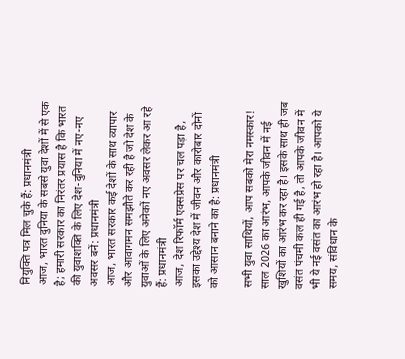नियुक्ति पत्र मिल चुके हैं: प्रधानमंत्री
आज, भारत दुनिया के सबसे युवा देशों में से एक है; हमारी सरकार का निरंतर प्रयास है कि भारत की युवाशक्ति के लिए देश-दुनिया में नए-नए अवसर बनें: प्रधानमंत्री
आज, भारत सरकार कई देशों के साथ व्यापार और आवागमन समझौते कर रही है जो देश के युवाओं के लिए अनेकों नए अवसर लेकर आ रहे हैं: प्रधानमंत्री
आज, देश रिफॉर्म एक्सप्रेस पर चल पड़ा है, इसका उद्देश्य देश में जीवन और कारोबार दोनों को आसान बनाने का है: प्रधानमंत्री

सभी युवा साथियों, आप सबको मेरा नमस्कार! साल 2026 का आरंभ, आपके जीवन में नई खुशियों का आरंभ कर रहा है। इसके साथ ही जब वसंत पंचमी कल ही गई है, तो आपके जीवन में भी ये नई वसंत का आरंभ हो रहा है। आपको ये समय, संविधान के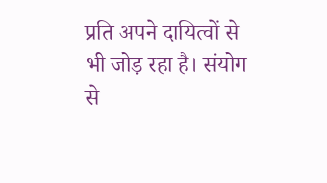प्रति अपने दायित्वों से भी जोड़ रहा है। संयोग से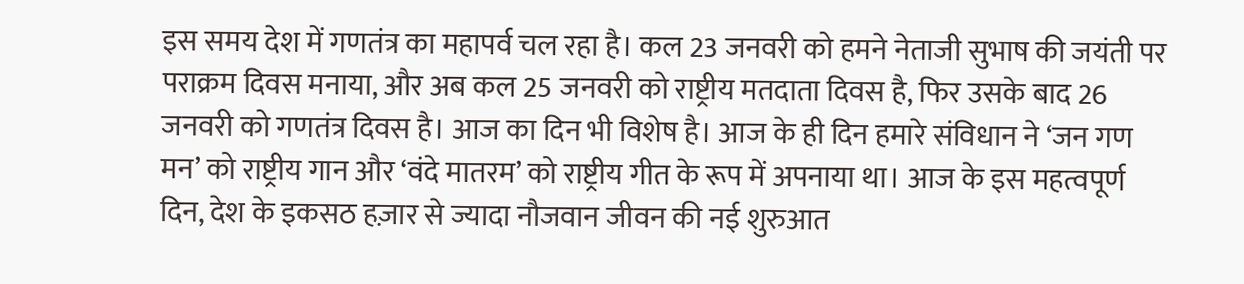इस समय देश में गणतंत्र का महापर्व चल रहा है। कल 23 जनवरी को हमने नेताजी सुभाष की जयंती पर पराक्रम दिवस मनाया, और अब कल 25 जनवरी को राष्ट्रीय मतदाता दिवस है, फिर उसके बाद 26 जनवरी को गणतंत्र दिवस है। आज का दिन भी विशेष है। आज के ही दिन हमारे संविधान ने ‘जन गण मन’ को राष्ट्रीय गान और ‘वंदे मातरम’ को राष्ट्रीय गीत के रूप में अपनाया था। आज के इस महत्वपूर्ण दिन, देश के इकसठ हज़ार से ज्यादा नौजवान जीवन की नई शुरुआत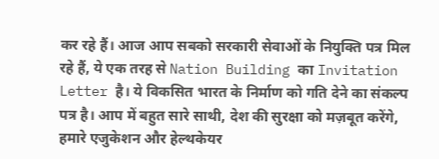कर रहे हैं। आज आप सबको सरकारी सेवाओं के नियुक्ति पत्र मिल रहे हैं, ये एक तरह से Nation Building का Invitation Letter है। ये विकसित भारत के निर्माण को गति देने का संकल्प पत्र है। आप में बहुत सारे साथी, देश की सुरक्षा को मज़बूत करेंगे, हमारे एजुकेशन और हेल्थकेयर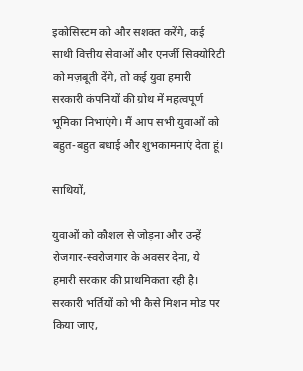इकोसिस्टम को और सशक्त करेंगे, कई साथी वित्तीय सेवाओं और एनर्जी सिक्योरिटी को मज़बूती देंगे, तो कई युवा हमारी सरकारी कंपनियों की ग्रोथ में महत्वपूर्ण भूमिका निभाएंगे। मैं आप सभी युवाओं को बहुत-बहुत बधाई और शुभकामनाएं देता हूं।

साथियों,

युवाओं को कौशल से जोड़ना और उन्हें रोजगार-स्वरोजगार के अवसर देना, ये हमारी सरकार की प्राथमिकता रही है। सरकारी भर्तियों को भी कैसे मिशन मोड पर किया जाए,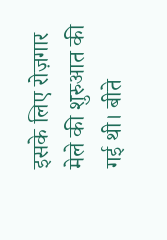इसके लिए रोज़गार मेले की शुरुआत की गई थी। बीते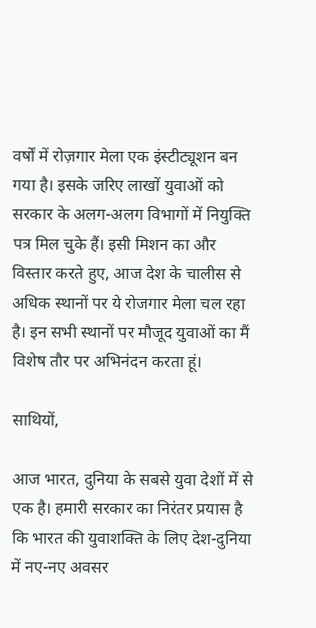वर्षों में रोज़गार मेला एक इंस्टीट्यूशन बन गया है। इसके जरिए लाखों युवाओं को सरकार के अलग-अलग विभागों में नियुक्ति पत्र मिल चुके हैं। इसी मिशन का और विस्तार करते हुए, आज देश के चालीस से अधिक स्थानों पर ये रोजगार मेला चल रहा है। इन सभी स्थानों पर मौजूद युवाओं का मैं विशेष तौर पर अभिनंदन करता हूं।

साथियों,

आज भारत, दुनिया के सबसे युवा देशों में से एक है। हमारी सरकार का निरंतर प्रयास है कि भारत की युवाशक्ति के लिए देश-दुनिया में नए-नए अवसर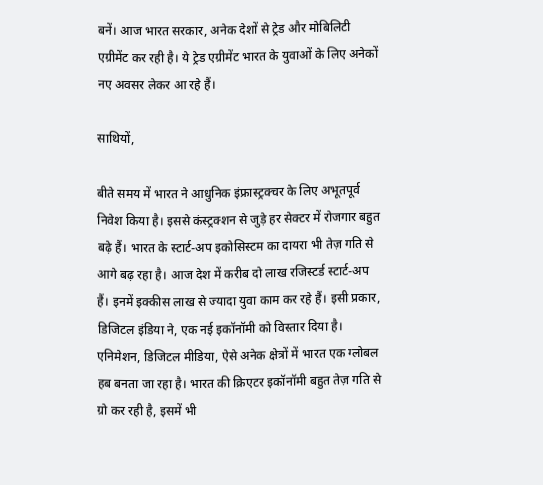बनें। आज भारत सरकार, अनेक देशों से ट्रेड और मोबिलिटी एग्रीमेंट कर रही है। ये ट्रेड एग्रीमेंट भारत के युवाओं के लिए अनेकों नए अवसर लेकर आ रहे हैं।

साथियों,

बीते समय में भारत ने आधुनिक इंफ्रास्ट्रक्चर के लिए अभूतपूर्व निवेश किया है। इससे कंस्ट्रक्शन से जुड़े हर सेक्टर में रोजगार बहुत बढ़े हैं। भारत के स्टार्ट-अप इकोसिस्टम का दायरा भी तेज़ गति से आगे बढ़ रहा है। आज देश में करीब दो लाख रजिस्टर्ड स्टार्ट-अप हैं। इनमें इक्कीस लाख से ज्यादा युवा काम कर रहे हैं। इसी प्रकार, डिजिटल इंडिया ने, एक नई इकॉनॉमी को विस्तार दिया है। एनिमेशन, डिजिटल मीडिया, ऐसे अनेक क्षेत्रों में भारत एक ग्लोबल हब बनता जा रहा है। भारत की क्रिएटर इकॉनॉमी बहुत तेज़ गति से ग्रो कर रही है, इसमें भी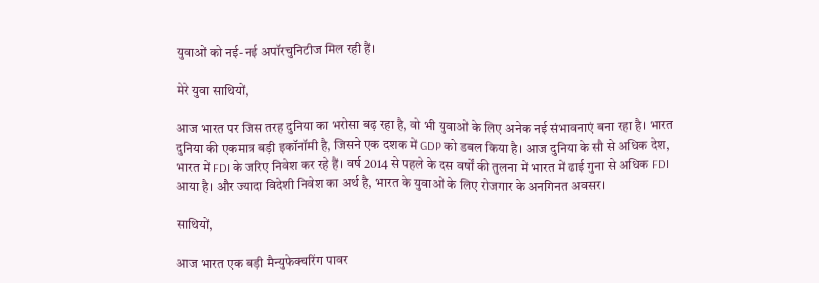युवाओं को नई-नई अपॉरचुनिटीज मिल रही हैं।

मेरे युवा साथियों,

आज भारत पर जिस तरह दुनिया का भरोसा बढ़ रहा है, वो भी युवाओं के लिए अनेक नई संभावनाएं बना रहा है। भारत दुनिया की एकमात्र बड़ी इकॉनॉमी है, जिसने एक दशक में GDP को डबल किया है। आज दुनिया के सौ से अधिक देश, भारत में FDI के जरिए निवेश कर रहे हैं। वर्ष 2014 से पहले के दस वर्षों की तुलना में भारत में ढाई गुना से अधिक FDI आया है। और ज्यादा विदेशी निवेश का अर्थ है, भारत के युवाओं के लिए रोजगार के अनगिनत अवसर।

साथियों,

आज भारत एक बड़ी मैन्युफेक्चरिंग पावर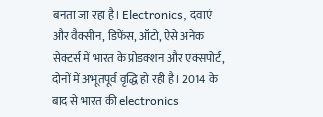बनता जा रहा है। Electronics, दवाएं और वैक्सीन, डिफेंस, ऑटो, ऐसे अनेक सेक्टर्स में भारत के प्रोडक्शन और एक्सपोर्ट, दोनों में अभूतपूर्व वृद्धि हो रही है। 2014 के बाद से भारत की electronics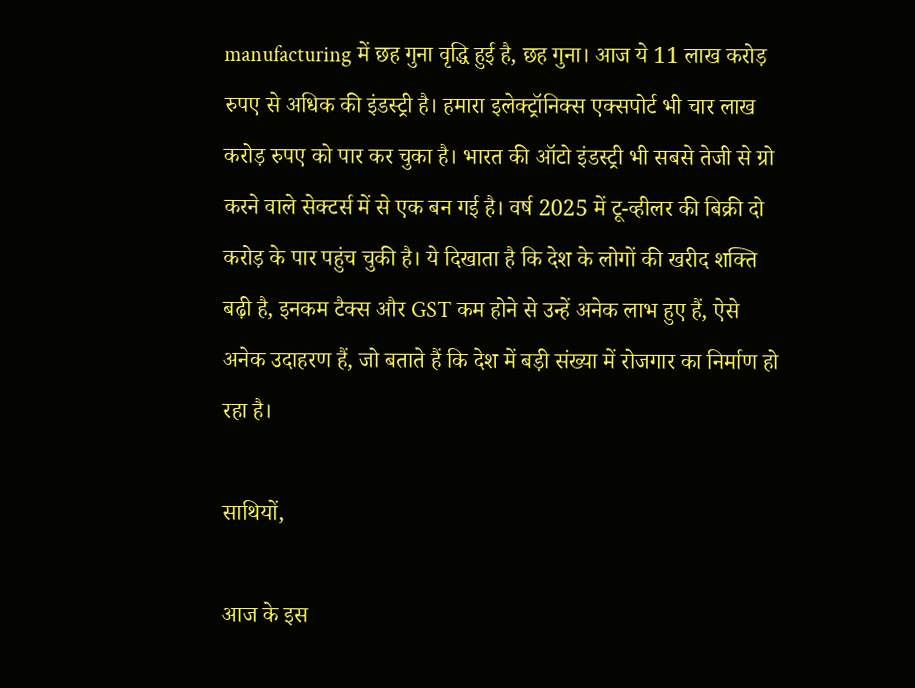manufacturing में छह गुना वृद्धि हुई है, छह गुना। आज ये 11 लाख करोड़ रुपए से अधिक की इंडस्ट्री है। हमारा इलेक्ट्रॉनिक्स एक्सपोर्ट भी चार लाख करोड़ रुपए को पार कर चुका है। भारत की ऑटो इंडस्ट्री भी सबसे तेजी से ग्रो करने वाले सेक्टर्स में से एक बन गई है। वर्ष 2025 में टू-व्हीलर की बिक्री दो करोड़ के पार पहुंच चुकी है। ये दिखाता है कि देश के लोगों की खरीद शक्ति बढ़ी है, इनकम टैक्स और GST कम होने से उन्हें अनेक लाभ हुए हैं, ऐसे अनेक उदाहरण हैं, जो बताते हैं कि देश में बड़ी संख्या में रोजगार का निर्माण हो रहा है।

साथियों,

आज के इस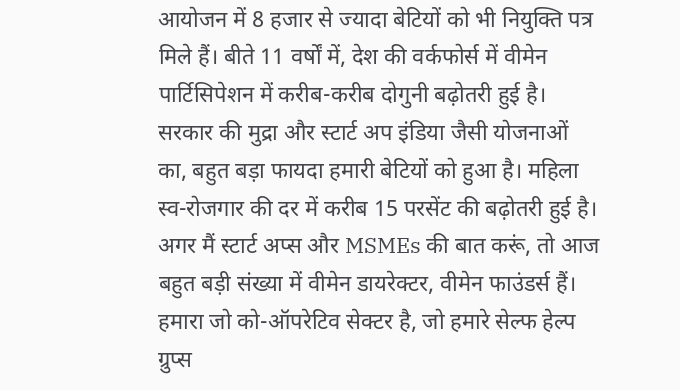आयोजन में 8 हजार से ज्यादा बेटियों को भी नियुक्ति पत्र मिले हैं। बीते 11 वर्षों में, देश की वर्कफोर्स में वीमेन पार्टिसिपेशन में करीब-करीब दोगुनी बढ़ोतरी हुई है। सरकार की मुद्रा और स्टार्ट अप इंडिया जैसी योजनाओं का, बहुत बड़ा फायदा हमारी बेटियों को हुआ है। महिला स्व-रोजगार की दर में करीब 15 परसेंट की बढ़ोतरी हुई है। अगर मैं स्टार्ट अप्स और MSMEs की बात करूं, तो आज बहुत बड़ी संख्या में वीमेन डायरेक्टर, वीमेन फाउंडर्स हैं। हमारा जो को-ऑपरेटिव सेक्टर है, जो हमारे सेल्फ हेल्प ग्रुप्स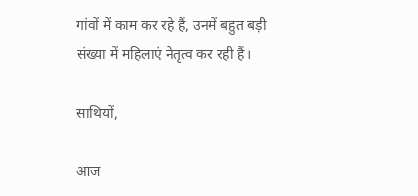गांवों में काम कर रहे हैं, उनमें बहुत बड़ी संख्या में महिलाएं नेतृत्व कर रही हैं।

साथियों,

आज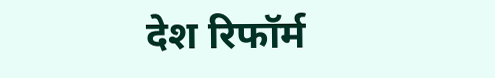देश रिफॉर्म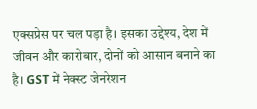एक्सप्रेस पर चल पड़ा है। इसका उद्देश्य, देश में जीवन और कारोबार, दोनों को आसान बनाने का है। GST में नेक्स्ट जेनरेशन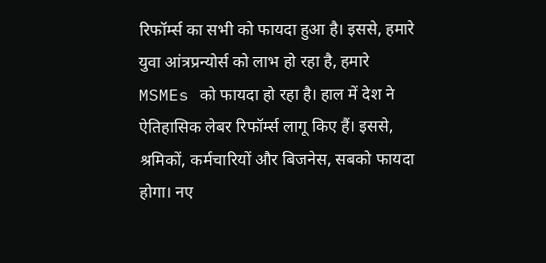रिफॉर्म्स का सभी को फायदा हुआ है। इससे, हमारे युवा आंत्रप्रन्योर्स को लाभ हो रहा है, हमारे MSMEs को फायदा हो रहा है। हाल में देश ने ऐतिहासिक लेबर रिफॉर्म्स लागू किए हैं। इससे, श्रमिकों, कर्मचारियों और बिजनेस, सबको फायदा होगा। नए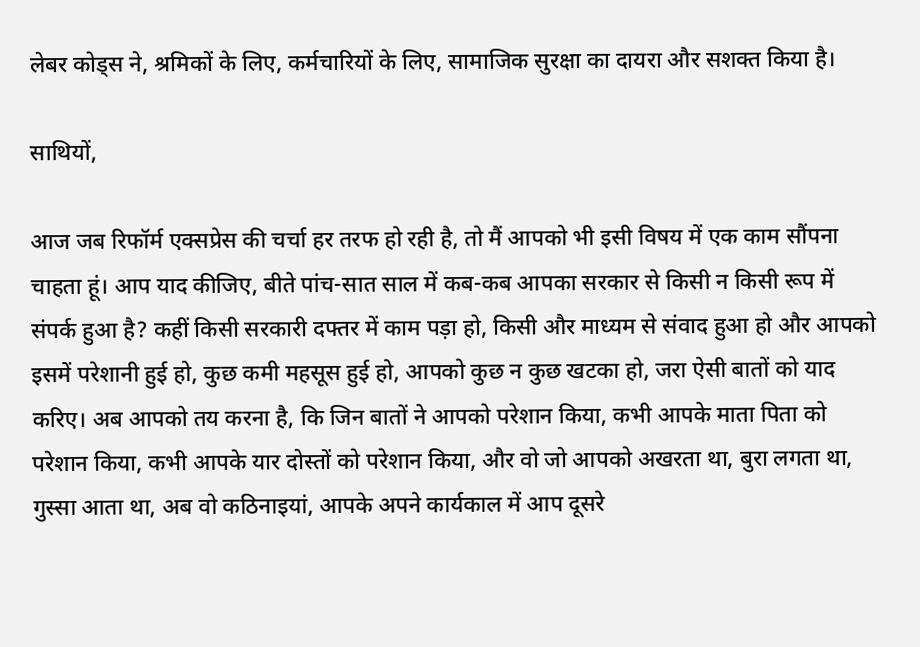लेबर कोड्स ने, श्रमिकों के लिए, कर्मचारियों के लिए, सामाजिक सुरक्षा का दायरा और सशक्त किया है।

साथियों,

आज जब रिफॉर्म एक्सप्रेस की चर्चा हर तरफ हो रही है, तो मैं आपको भी इसी विषय में एक काम सौंपना चाहता हूं। आप याद कीजिए, बीते पांच-सात साल में कब-कब आपका सरकार से किसी न किसी रूप में संपर्क हुआ है? कहीं किसी सरकारी दफ्तर में काम पड़ा हो, किसी और माध्यम से संवाद हुआ हो और आपको इसमें परेशानी हुई हो, कुछ कमी महसूस हुई हो, आपको कुछ न कुछ खटका हो, जरा ऐसी बातों को याद करिए। अब आपको तय करना है, कि जिन बातों ने आपको परेशान किया, कभी आपके माता पिता को परेशान किया, कभी आपके यार दोस्तों को परेशान किया, और वो जो आपको अखरता था, बुरा लगता था, गुस्सा आता था, अब वो कठिनाइयां, आपके अपने कार्यकाल में आप दूसरे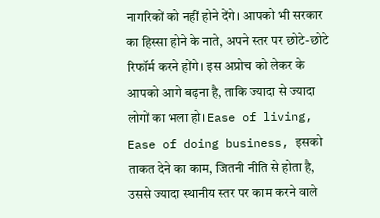नागरिकों को नहीं होने देंगे। आपको भी सरकार का हिस्सा होने के नाते, अपने स्तर पर छोटे-छोटे रिफॉर्म करने होंगे। इस अप्रोच को लेकर के आपको आगे बढ़ना है, ताकि ज्यादा से ज्यादा लोगों का भला हो। Ease of living, Ease of doing business, इसको ताकत देने का काम, जितनी नीति से होता है, उससे ज्यादा स्थानीय स्तर पर काम करने वाले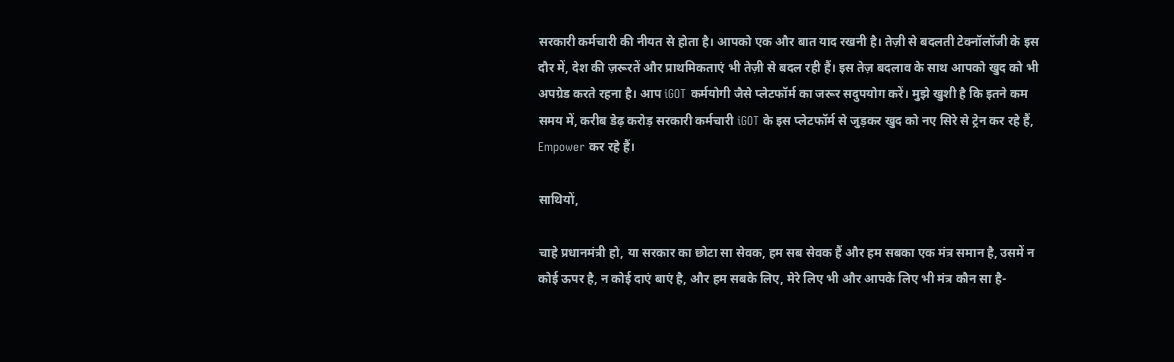सरकारी कर्मचारी की नीयत से होता है। आपको एक और बात याद रखनी है। तेज़ी से बदलती टेक्नॉलॉजी के इस दौर में, देश की ज़रूरतें और प्राथमिकताएं भी तेज़ी से बदल रही हैं। इस तेज़ बदलाव के साथ आपको खुद को भी अपग्रेड करते रहना है। आप iGOT कर्मयोगी जैसे प्लेटफॉर्म का जरूर सदुपयोग करें। मुझे खुशी है कि इतने कम समय में, करीब डेढ़ करोड़ सरकारी कर्मचारी iGOT के इस प्लेटफॉर्म से जुड़कर खुद को नए सिरे से ट्रेन कर रहे हैं, Empower कर रहे हैं।

साथियों,

चाहे प्रधानमंत्री हो, या सरकार का छोटा सा सेवक, हम सब सेवक हैं और हम सबका एक मंत्र समान है, उसमें न कोई ऊपर है, न कोई दाएं बाएं है, और हम सबके लिए, मेरे लिए भी और आपके लिए भी मंत्र कौन सा है-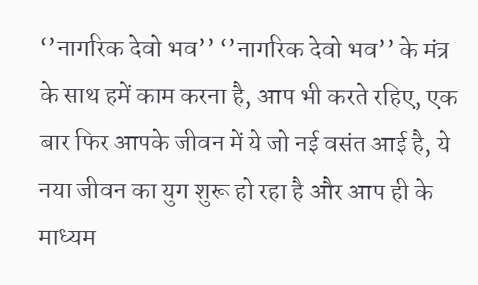‘’नागरिक देवो भव’’ ‘’नागरिक देवो भव’’ के मंत्र के साथ हमें काम करना है, आप भी करते रहिए, एक बार फिर आपके जीवन में ये जो नई वसंत आई है, ये नया जीवन का युग शुरू हो रहा है और आप ही के माध्यम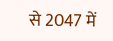से 2047 में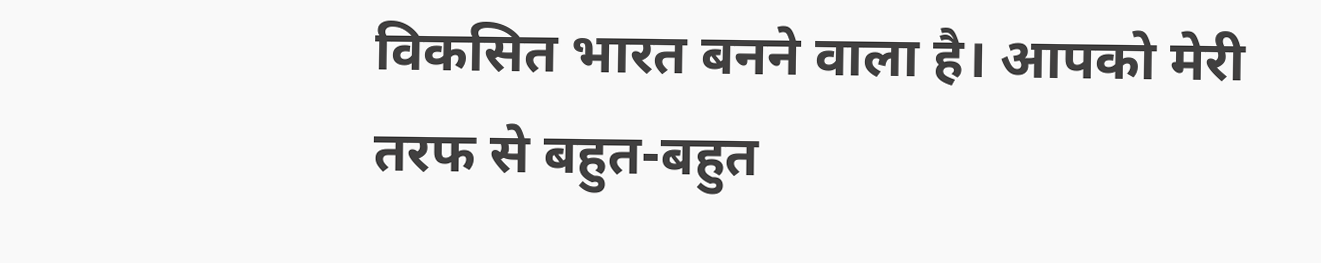विकसित भारत बनने वाला है। आपको मेरी तरफ से बहुत-बहुत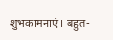शुभकामनाएं। बहुत-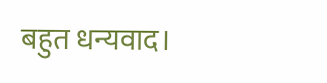बहुत धन्यवाद।